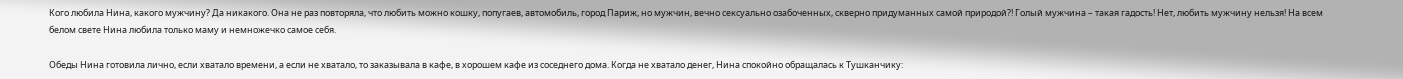Кого любила Нина, какого мужчину? Да никакого. Она не раз повторяла, что любить можно кошку, попугаев, автомобиль, город Париж, но мужчин, вечно сексуально озабоченных, скверно придуманных самой природой?! Голый мужчина – такая гадость! Нет, любить мужчину нельзя! На всем белом свете Нина любила только маму и немножечко самое себя.

Обеды Нина готовила лично, если хватало времени, а если не хватало, то заказывала в кафе, в хорошем кафе из соседнего дома. Когда не хватало денег, Нина спокойно обращалась к Тушканчику: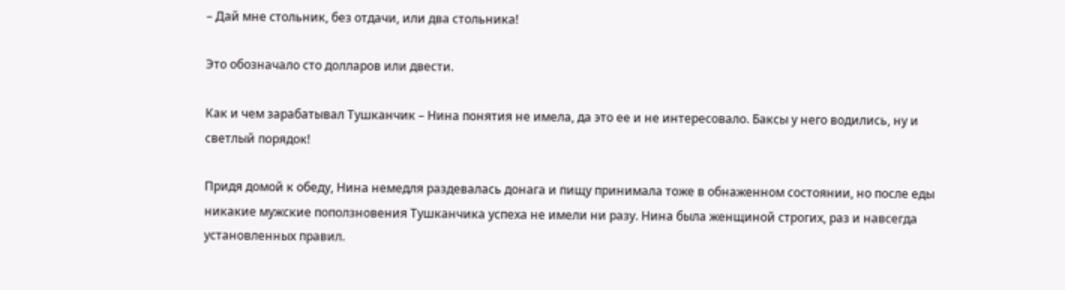– Дай мне стольник, без отдачи, или два стольника!

Это обозначало сто долларов или двести.

Как и чем зарабатывал Тушканчик – Нина понятия не имела, да это ее и не интересовало. Баксы у него водились, ну и светлый порядок!

Придя домой к обеду, Нина немедля раздевалась донага и пищу принимала тоже в обнаженном состоянии, но после еды никакие мужские поползновения Тушканчика успеха не имели ни разу. Нина была женщиной строгих, раз и навсегда установленных правил.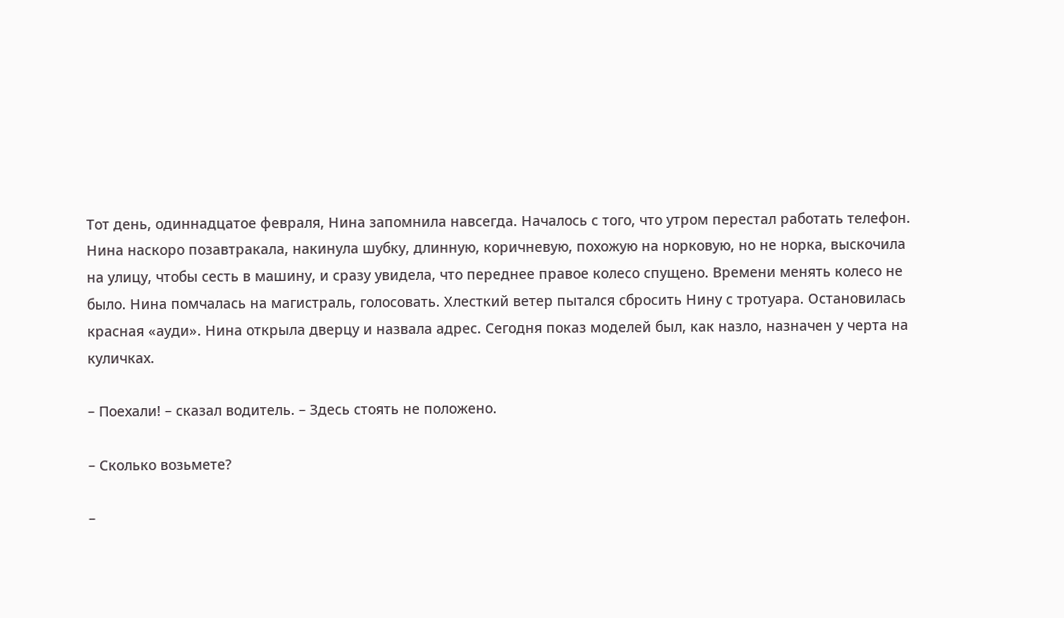Тот день, одиннадцатое февраля, Нина запомнила навсегда. Началось с того, что утром перестал работать телефон. Нина наскоро позавтракала, накинула шубку, длинную, коричневую, похожую на норковую, но не норка, выскочила на улицу, чтобы сесть в машину, и сразу увидела, что переднее правое колесо спущено. Времени менять колесо не было. Нина помчалась на магистраль, голосовать. Хлесткий ветер пытался сбросить Нину с тротуара. Остановилась красная «ауди». Нина открыла дверцу и назвала адрес. Сегодня показ моделей был, как назло, назначен у черта на куличках.

– Поехали! – сказал водитель. – Здесь стоять не положено.

– Сколько возьмете?

–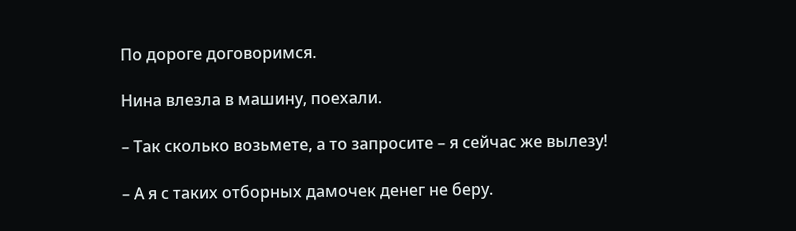По дороге договоримся.

Нина влезла в машину, поехали.

– Так сколько возьмете, а то запросите – я сейчас же вылезу!

– А я с таких отборных дамочек денег не беру.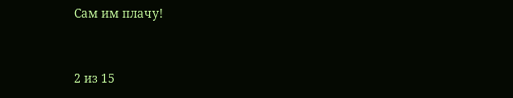Сам им плачу!



2 из 15